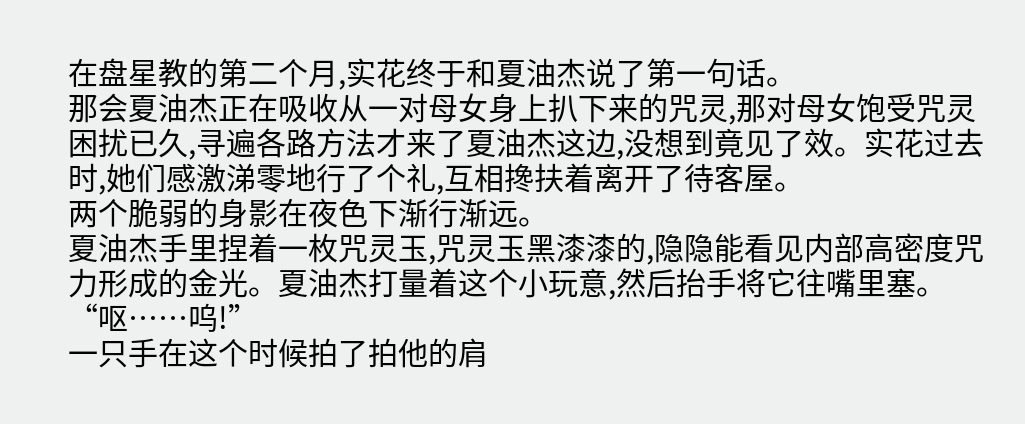在盘星教的第二个月,实花终于和夏油杰说了第一句话。
那会夏油杰正在吸收从一对母女身上扒下来的咒灵,那对母女饱受咒灵困扰已久,寻遍各路方法才来了夏油杰这边,没想到竟见了效。实花过去时,她们感激涕零地行了个礼,互相搀扶着离开了待客屋。
两个脆弱的身影在夜色下渐行渐远。
夏油杰手里捏着一枚咒灵玉,咒灵玉黑漆漆的,隐隐能看见内部高密度咒力形成的金光。夏油杰打量着这个小玩意,然后抬手将它往嘴里塞。
“呕……呜!”
一只手在这个时候拍了拍他的肩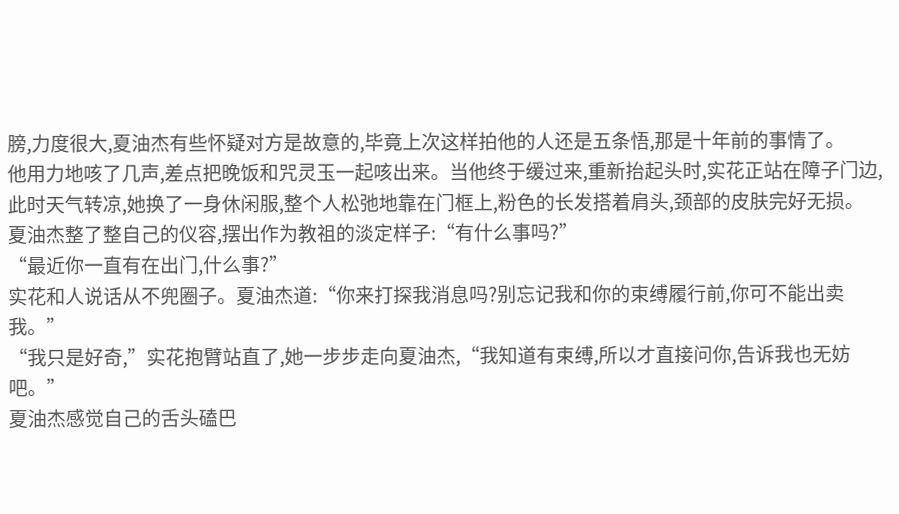膀,力度很大,夏油杰有些怀疑对方是故意的,毕竟上次这样拍他的人还是五条悟,那是十年前的事情了。
他用力地咳了几声,差点把晚饭和咒灵玉一起咳出来。当他终于缓过来,重新抬起头时,实花正站在障子门边,此时天气转凉,她换了一身休闲服,整个人松弛地靠在门框上,粉色的长发搭着肩头,颈部的皮肤完好无损。
夏油杰整了整自己的仪容,摆出作为教祖的淡定样子:“有什么事吗?”
“最近你一直有在出门,什么事?”
实花和人说话从不兜圈子。夏油杰道:“你来打探我消息吗?别忘记我和你的束缚履行前,你可不能出卖我。”
“我只是好奇,”实花抱臂站直了,她一步步走向夏油杰,“我知道有束缚,所以才直接问你,告诉我也无妨吧。”
夏油杰感觉自己的舌头磕巴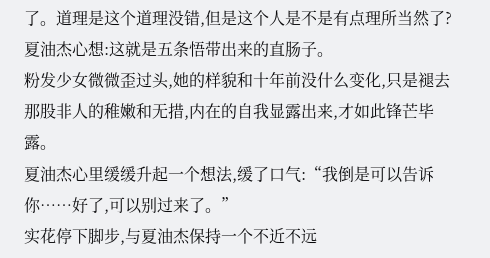了。道理是这个道理没错,但是这个人是不是有点理所当然了?
夏油杰心想:这就是五条悟带出来的直肠子。
粉发少女微微歪过头,她的样貌和十年前没什么变化,只是褪去那股非人的稚嫩和无措,内在的自我显露出来,才如此锋芒毕露。
夏油杰心里缓缓升起一个想法,缓了口气:“我倒是可以告诉你……好了,可以别过来了。”
实花停下脚步,与夏油杰保持一个不近不远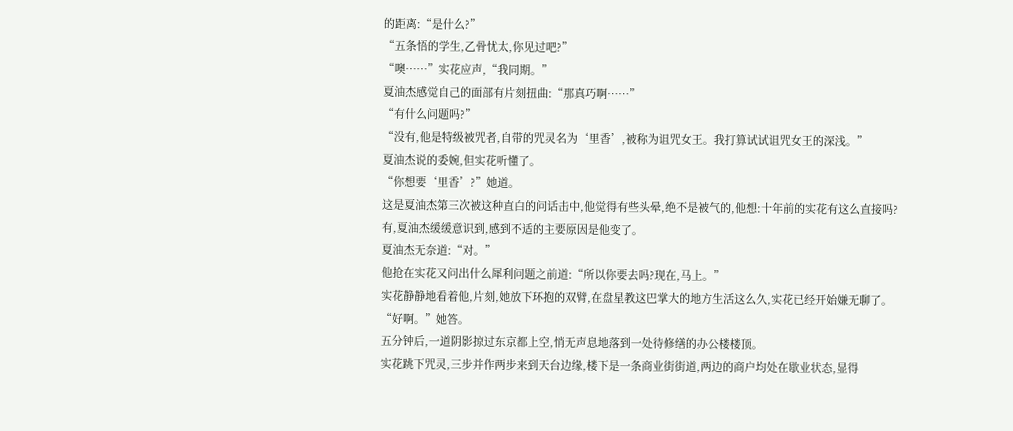的距离:“是什么?”
“五条悟的学生,乙骨忧太,你见过吧?”
“噢……”实花应声,“我同期。”
夏油杰感觉自己的面部有片刻扭曲:“那真巧啊……”
“有什么问题吗?”
“没有,他是特级被咒者,自带的咒灵名为‘里香’,被称为诅咒女王。我打算试试诅咒女王的深浅。”
夏油杰说的委婉,但实花听懂了。
“你想要‘里香’?”她道。
这是夏油杰第三次被这种直白的问话击中,他觉得有些头晕,绝不是被气的,他想:十年前的实花有这么直接吗?
有,夏油杰缓缓意识到,感到不适的主要原因是他变了。
夏油杰无奈道:“对。”
他抢在实花又问出什么犀利问题之前道:“所以你要去吗?现在,马上。”
实花静静地看着他,片刻,她放下环抱的双臂,在盘星教这巴掌大的地方生活这么久,实花已经开始嫌无聊了。
“好啊。”她答。
五分钟后,一道阴影掠过东京都上空,悄无声息地落到一处待修缮的办公楼楼顶。
实花跳下咒灵,三步并作两步来到天台边缘,楼下是一条商业街街道,两边的商户均处在歇业状态,显得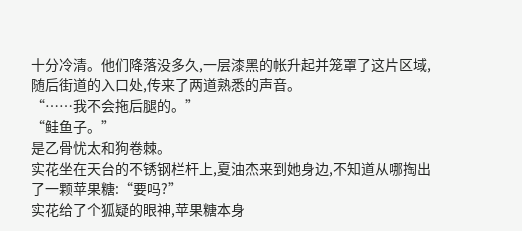十分冷清。他们降落没多久,一层漆黑的帐升起并笼罩了这片区域,随后街道的入口处,传来了两道熟悉的声音。
“……我不会拖后腿的。”
“鲑鱼子。”
是乙骨忧太和狗卷棘。
实花坐在天台的不锈钢栏杆上,夏油杰来到她身边,不知道从哪掏出了一颗苹果糖:“要吗?”
实花给了个狐疑的眼神,苹果糖本身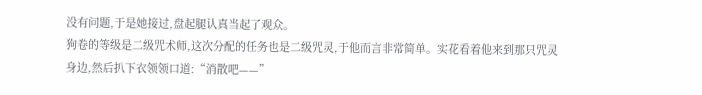没有问题,于是她接过,盘起腿认真当起了观众。
狗卷的等级是二级咒术师,这次分配的任务也是二级咒灵,于他而言非常简单。实花看着他来到那只咒灵身边,然后扒下衣领领口道:“消散吧——”